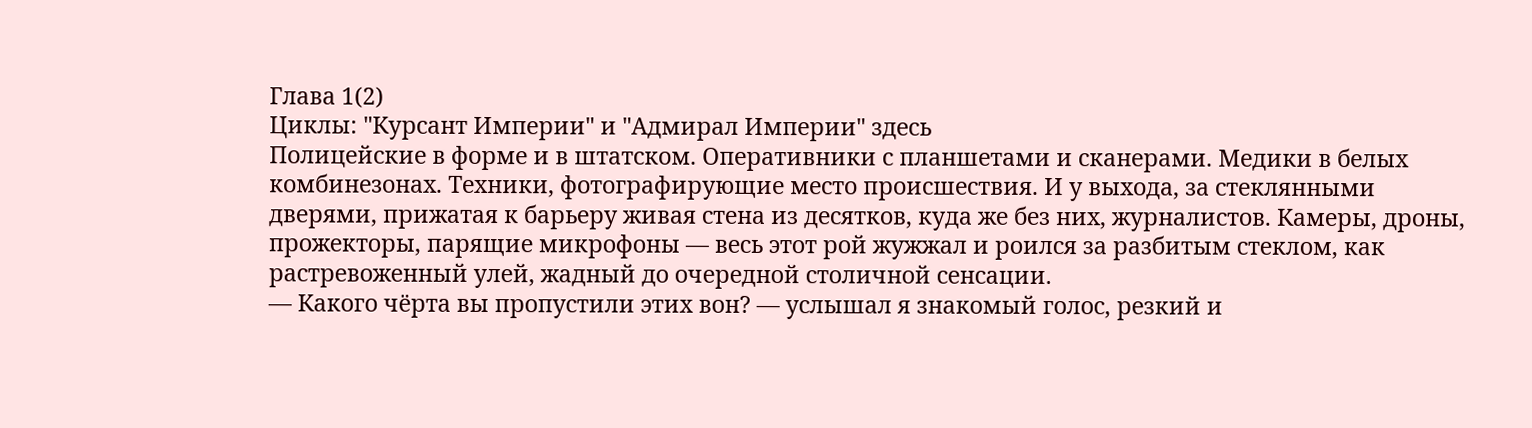Глава 1(2)
Циклы: "Курсант Империи" и "Адмирал Империи" здесь
Полицейские в форме и в штатском. Оперативники с планшетами и сканерами. Медики в белых комбинезонах. Техники, фотографирующие место происшествия. И у выхода, за стеклянными дверями, прижатая к барьеру живая стена из десятков, куда же без них, журналистов. Камеры, дроны, прожекторы, парящие микрофоны — весь этот рой жужжал и роился за разбитым стеклом, как растревоженный улей, жадный до очередной столичной сенсации.
— Какого чёрта вы пропустили этих вон? — услышал я знакомый голос, резкий и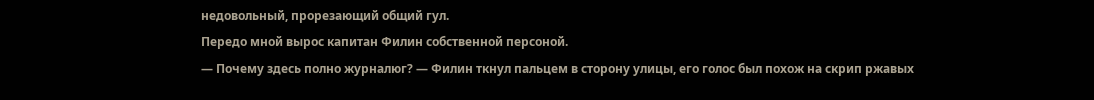недовольный, прорезающий общий гул.
Передо мной вырос капитан Филин собственной персоной.
— Почему здесь полно журналюг? — Филин ткнул пальцем в сторону улицы, его голос был похож на скрип ржавых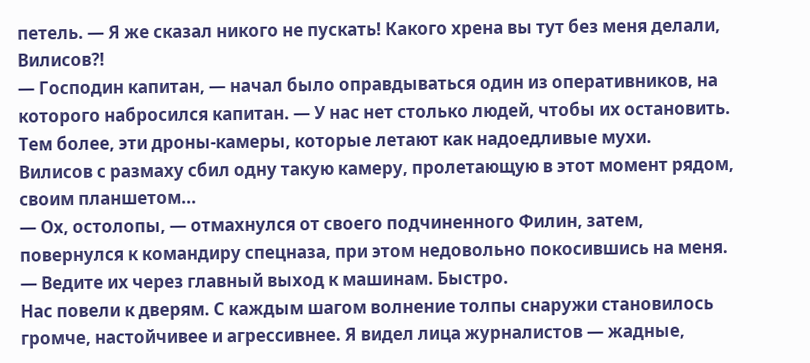петель. — Я же сказал никого не пускать! Какого хрена вы тут без меня делали, Вилисов?!
— Господин капитан, — начал было оправдываться один из оперативников, на которого набросился капитан. — У нас нет столько людей, чтобы их остановить. Тем более, эти дроны-камеры, которые летают как надоедливые мухи.
Вилисов с размаху сбил одну такую камеру, пролетающую в этот момент рядом, своим планшетом...
— Ох, остолопы, — отмахнулся от своего подчиненного Филин, затем, повернулся к командиру спецназа, при этом недовольно покосившись на меня. — Ведите их через главный выход к машинам. Быстро.
Нас повели к дверям. С каждым шагом волнение толпы снаружи становилось громче, настойчивее и агрессивнее. Я видел лица журналистов — жадные,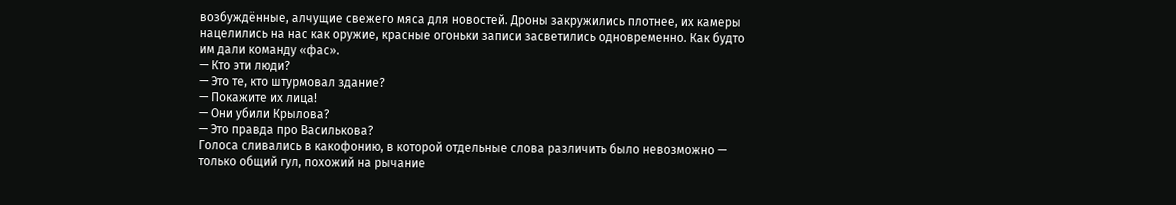возбуждённые, алчущие свежего мяса для новостей. Дроны закружились плотнее, их камеры нацелились на нас как оружие, красные огоньки записи засветились одновременно. Как будто им дали команду «фас».
— Кто эти люди?
— Это те, кто штурмовал здание?
— Покажите их лица!
— Они убили Крылова?
— Это правда про Василькова?
Голоса сливались в какофонию, в которой отдельные слова различить было невозможно — только общий гул, похожий на рычание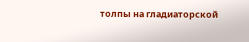толпы на гладиаторской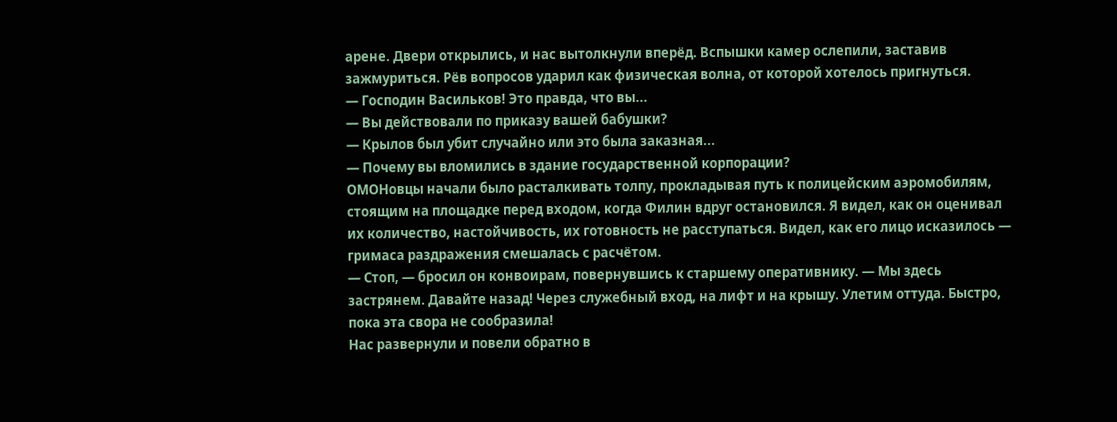арене. Двери открылись, и нас вытолкнули вперёд. Вспышки камер ослепили, заставив зажмуриться. Рёв вопросов ударил как физическая волна, от которой хотелось пригнуться.
— Господин Васильков! Это правда, что вы...
— Вы действовали по приказу вашей бабушки?
— Крылов был убит случайно или это была заказная...
— Почему вы вломились в здание государственной корпорации?
ОМОНовцы начали было расталкивать толпу, прокладывая путь к полицейским аэромобилям, стоящим на площадке перед входом, когда Филин вдруг остановился. Я видел, как он оценивал их количество, настойчивость, их готовность не расступаться. Видел, как его лицо исказилось — гримаса раздражения смешалась с расчётом.
— Стоп, — бросил он конвоирам, повернувшись к старшему оперативнику. — Мы здесь застрянем. Давайте назад! Через служебный вход, на лифт и на крышу. Улетим оттуда. Быстро, пока эта свора не сообразила!
Нас развернули и повели обратно в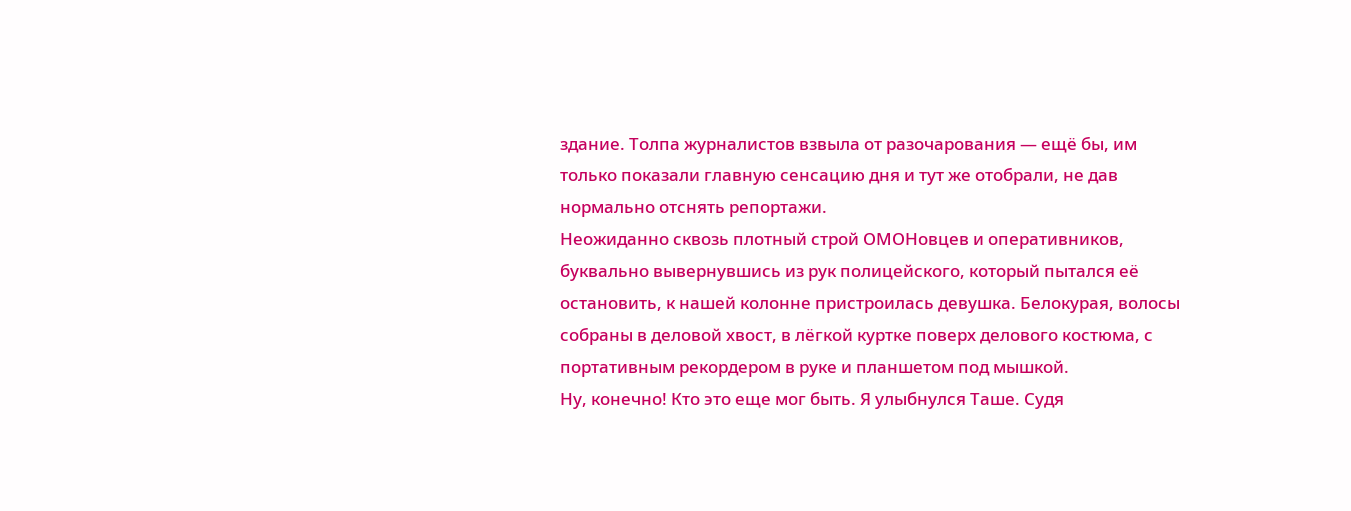здание. Толпа журналистов взвыла от разочарования — ещё бы, им только показали главную сенсацию дня и тут же отобрали, не дав нормально отснять репортажи.
Неожиданно сквозь плотный строй ОМОНовцев и оперативников, буквально вывернувшись из рук полицейского, который пытался её остановить, к нашей колонне пристроилась девушка. Белокурая, волосы собраны в деловой хвост, в лёгкой куртке поверх делового костюма, с портативным рекордером в руке и планшетом под мышкой.
Ну, конечно! Кто это еще мог быть. Я улыбнулся Таше. Судя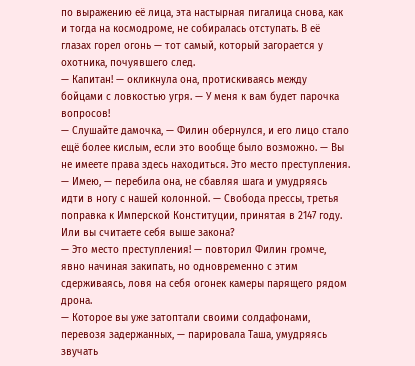по выражению её лица, эта настырная пигалица снова, как и тогда на космодроме, не собиралась отступать. В её глазах горел огонь — тот самый, который загорается у охотника, почуявшего след.
— Капитан! — окликнула она, протискиваясь между бойцами с ловкостью угря. — У меня к вам будет парочка вопросов!
— Слушайте дамочка, — Филин обернулся, и его лицо стало ещё более кислым, если это вообще было возможно. — Вы не имеете права здесь находиться. Это место преступления.
— Имею, — перебила она, не сбавляя шага и умудряясь идти в ногу с нашей колонной. — Свобода прессы, третья поправка к Имперской Конституции, принятая в 2147 году. Или вы считаете себя выше закона?
— Это место преступления! — повторил Филин громче, явно начиная закипать, но одновременно с этим сдерживаясь, ловя на себя огонек камеры парящего рядом дрона.
— Которое вы уже затоптали своими солдафонами, перевозя задержанных, — парировала Таша, умудряясь звучать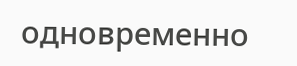одновременно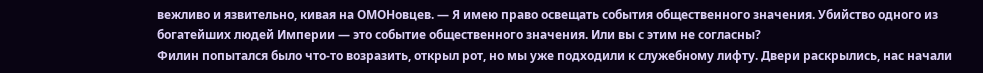вежливо и язвительно, кивая на ОМОНовцев. — Я имею право освещать события общественного значения. Убийство одного из богатейших людей Империи — это событие общественного значения. Или вы с этим не согласны?
Филин попытался было что-то возразить, открыл рот, но мы уже подходили к служебному лифту. Двери раскрылись, нас начали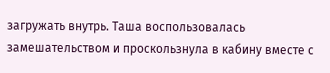загружать внутрь. Таша воспользовалась замешательством и проскользнула в кабину вместе с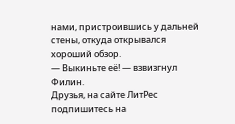нами, пристроившись у дальней стены, откуда открывался хороший обзор.
— Выкиньте её! — взвизгнул Филин.
Друзья, на сайте ЛитРес подпишитесь на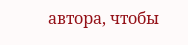автора, чтобы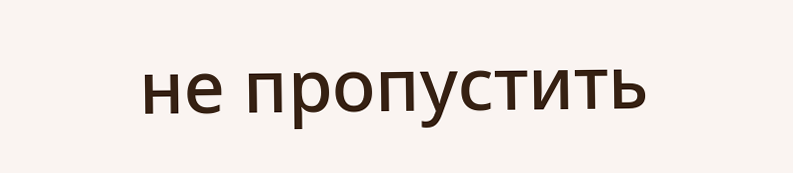не пропустить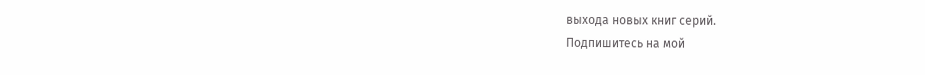выхода новых книг серий.
Подпишитесь на мой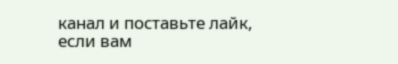канал и поставьте лайк, если вам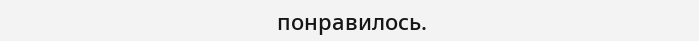понравилось.